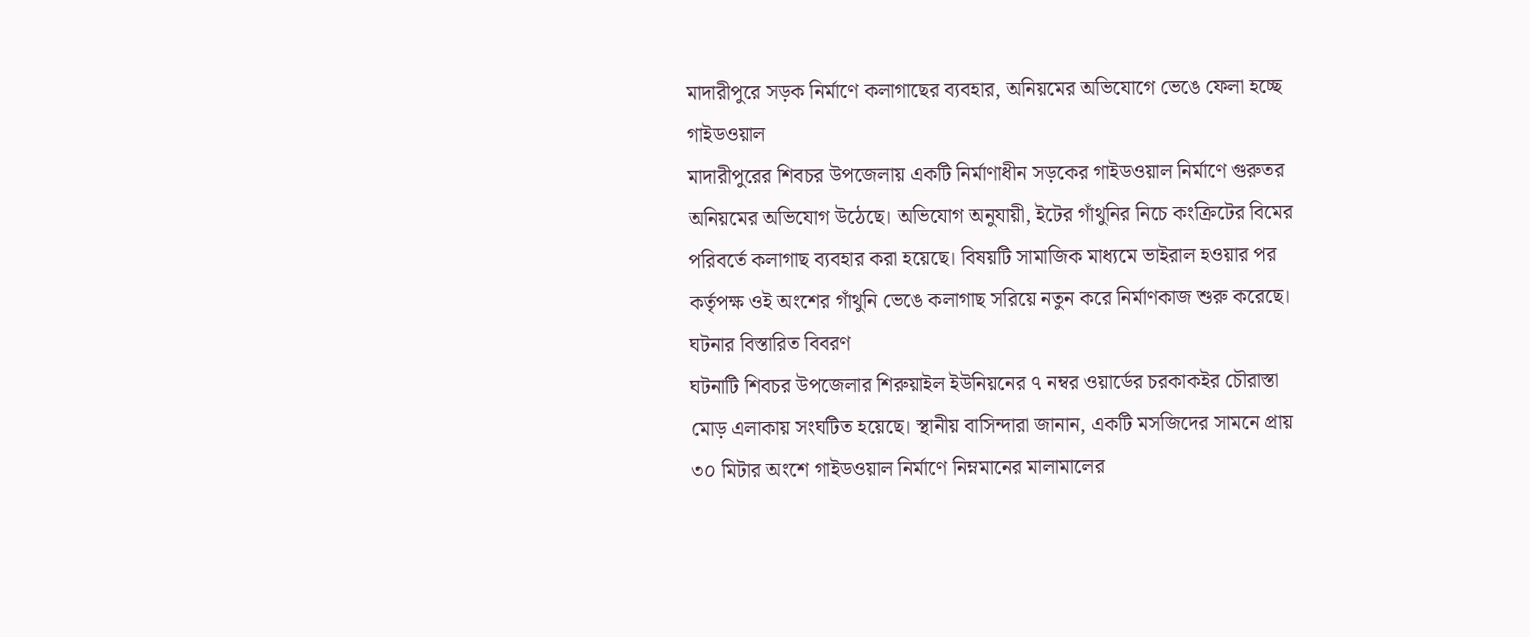মাদারীপুরে সড়ক নির্মাণে কলাগাছের ব্যবহার, অনিয়মের অভিযোগে ভেঙে ফেলা হচ্ছে গাইডওয়াল
মাদারীপুরের শিবচর উপজেলায় একটি নির্মাণাধীন সড়কের গাইডওয়াল নির্মাণে গুরুতর অনিয়মের অভিযোগ উঠেছে। অভিযোগ অনুযায়ী, ইটের গাঁথুনির নিচে কংক্রিটের বিমের পরিবর্তে কলাগাছ ব্যবহার করা হয়েছে। বিষয়টি সামাজিক মাধ্যমে ভাইরাল হওয়ার পর কর্তৃপক্ষ ওই অংশের গাঁথুনি ভেঙে কলাগাছ সরিয়ে নতুন করে নির্মাণকাজ শুরু করেছে।
ঘটনার বিস্তারিত বিবরণ
ঘটনাটি শিবচর উপজেলার শিরুয়াইল ইউনিয়নের ৭ নম্বর ওয়ার্ডের চরকাকইর চৌরাস্তা মোড় এলাকায় সংঘটিত হয়েছে। স্থানীয় বাসিন্দারা জানান, একটি মসজিদের সামনে প্রায় ৩০ মিটার অংশে গাইডওয়াল নির্মাণে নিম্নমানের মালামালের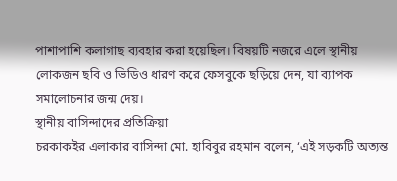পাশাপাশি কলাগাছ ব্যবহার করা হয়েছিল। বিষয়টি নজরে এলে স্থানীয় লোকজন ছবি ও ভিডিও ধারণ করে ফেসবুকে ছড়িয়ে দেন, যা ব্যাপক সমালোচনার জন্ম দেয়।
স্থানীয় বাসিন্দাদের প্রতিক্রিয়া
চরকাকইর এলাকার বাসিন্দা মো. হাবিবুর রহমান বলেন, ‘এই সড়কটি অত্যন্ত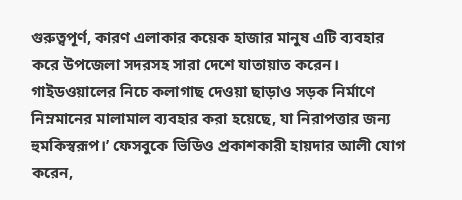গুরুত্বপূর্ণ, কারণ এলাকার কয়েক হাজার মানুষ এটি ব্যবহার করে উপজেলা সদরসহ সারা দেশে যাতায়াত করেন। গাইডওয়ালের নিচে কলাগাছ দেওয়া ছাড়াও সড়ক নির্মাণে নিম্নমানের মালামাল ব্যবহার করা হয়েছে, যা নিরাপত্তার জন্য হুমকিস্বরূপ।’ ফেসবুকে ভিডিও প্রকাশকারী হায়দার আলী যোগ করেন,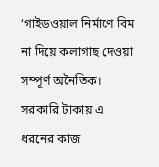‘গাইডওয়াল নির্মাণে বিম না দিয়ে কলাগাছ দেওয়া সম্পূর্ণ অনৈতিক। সরকারি টাকায় এ ধরনের কাজ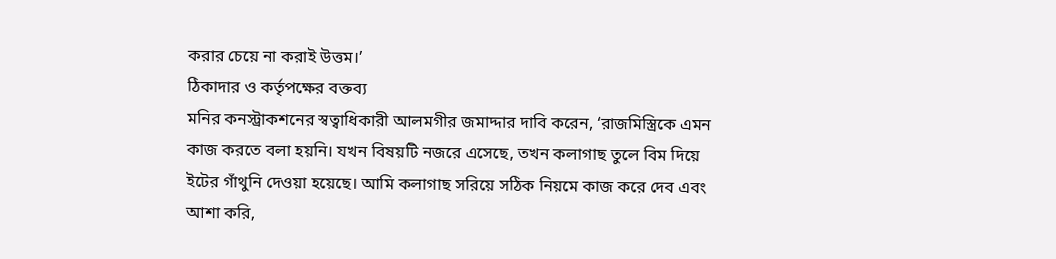করার চেয়ে না করাই উত্তম।’
ঠিকাদার ও কর্তৃপক্ষের বক্তব্য
মনির কনস্ট্রাকশনের স্বত্বাধিকারী আলমগীর জমাদ্দার দাবি করেন, ‘রাজমিস্ত্রিকে এমন কাজ করতে বলা হয়নি। যখন বিষয়টি নজরে এসেছে, তখন কলাগাছ তুলে বিম দিয়ে ইটের গাঁথুনি দেওয়া হয়েছে। আমি কলাগাছ সরিয়ে সঠিক নিয়মে কাজ করে দেব এবং আশা করি,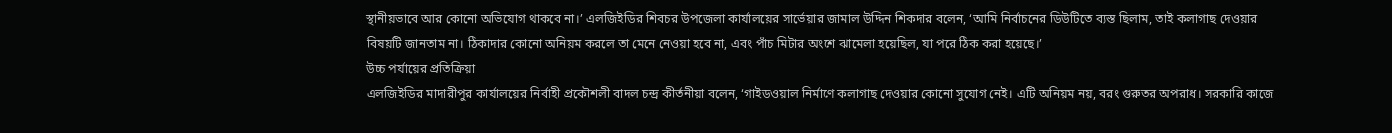স্থানীয়ভাবে আর কোনো অভিযোগ থাকবে না।’ এলজিইডির শিবচর উপজেলা কার্যালয়ের সার্ভেয়ার জামাল উদ্দিন শিকদার বলেন, ‘আমি নির্বাচনের ডিউটিতে ব্যস্ত ছিলাম, তাই কলাগাছ দেওয়ার বিষয়টি জানতাম না। ঠিকাদার কোনো অনিয়ম করলে তা মেনে নেওয়া হবে না, এবং পাঁচ মিটার অংশে ঝামেলা হয়েছিল, যা পরে ঠিক করা হয়েছে।’
উচ্চ পর্যায়ের প্রতিক্রিয়া
এলজিইডির মাদারীপুর কার্যালয়ের নির্বাহী প্রকৌশলী বাদল চন্দ্র কীর্তনীয়া বলেন, ‘গাইডওয়াল নির্মাণে কলাগাছ দেওয়ার কোনো সুযোগ নেই। এটি অনিয়ম নয়, বরং গুরুতর অপরাধ। সরকারি কাজে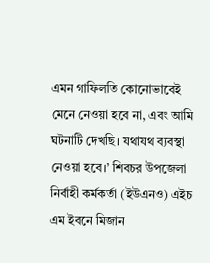এমন গাফিলতি কোনোভাবেই মেনে নেওয়া হবে না, এবং আমি ঘটনাটি দেখছি। যথাযথ ব্যবস্থা নেওয়া হবে।’ শিবচর উপজেলা নির্বাহী কর্মকর্তা (ইউএনও) এইচ এম ইবনে মিজান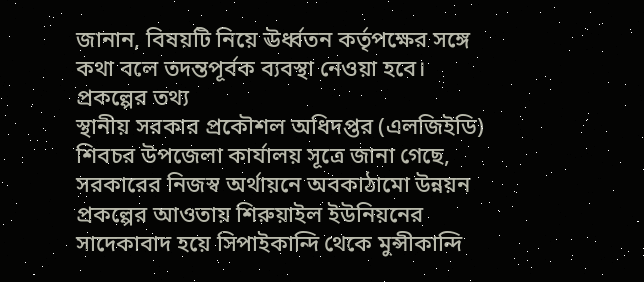জানান, বিষয়টি নিয়ে ঊর্ধ্বতন কর্তৃপক্ষের সঙ্গে কথা বলে তদন্তপূর্বক ব্যবস্থা নেওয়া হবে।
প্রকল্পের তথ্য
স্থানীয় সরকার প্রকৌশল অধিদপ্তর (এলজিইডি) শিবচর উপজেলা কার্যালয় সূত্রে জানা গেছে, সরকারের নিজস্ব অর্থায়নে অবকাঠামো উন্নয়ন প্রকল্পের আওতায় শিরুয়াইল ইউনিয়নের সাদেকাবাদ হয়ে সিপাইকান্দি থেকে মুন্সীকান্দি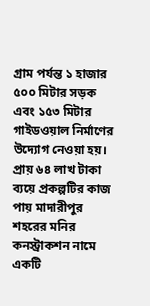গ্রাম পর্যন্ত ১ হাজার ৫০০ মিটার সড়ক এবং ১৫৩ মিটার গাইডওয়াল নির্মাণের উদ্যোগ নেওয়া হয়। প্রায় ৬৪ লাখ টাকা ব্যয়ে প্রকল্পটির কাজ পায় মাদারীপুর শহরের মনির কনস্ট্রাকশন নামে একটি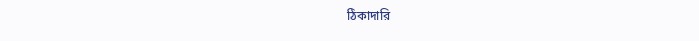ঠিকাদারি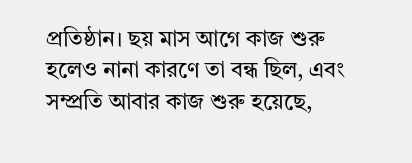প্রতিষ্ঠান। ছয় মাস আগে কাজ শুরু হলেও নানা কারণে তা বন্ধ ছিল, এবং সম্প্রতি আবার কাজ শুরু হয়েছে,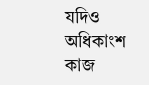যদিও অধিকাংশ কাজ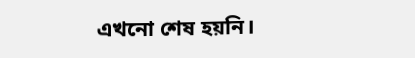এখনো শেষ হয়নি।